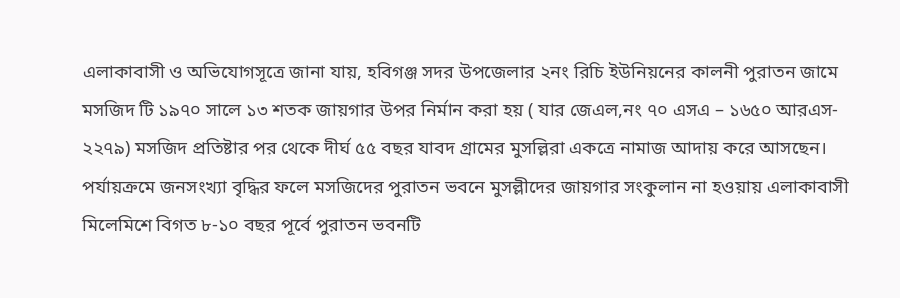এলাকাবাসী ও অভিযোগসূত্রে জানা যায়, হবিগঞ্জ সদর উপজেলার ২নং রিচি ইউনিয়নের কালনী পুরাতন জামে মসজিদ টি ১৯৭০ সালে ১৩ শতক জায়গার উপর নির্মান করা হয় ( যার জেএল,নং ৭০ এসএ – ১৬৫০ আরএস- ২২৭৯) মসজিদ প্রতিষ্টার পর থেকে দীর্ঘ ৫৫ বছর যাবদ গ্রামের মুসল্লিরা একত্রে নামাজ আদায় করে আসছেন।
পর্যায়ক্রমে জনসংখ্যা বৃদ্ধির ফলে মসজিদের পুরাতন ভবনে মুসল্লীদের জায়গার সংকুলান না হওয়ায় এলাকাবাসী মিলেমিশে বিগত ৮-১০ বছর পূর্বে পুরাতন ভবনটি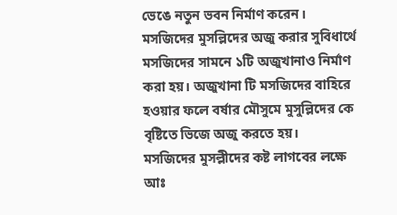ভেঙে নতুন ভবন নির্মাণ করেন।
মসজিদের মুসল্লিদের অজু করার সুবিধার্থে মসজিদের সামনে ১টি অজুখানাও নির্মাণ করা হয়। অজুখানা টি মসজিদের বাহিরে হওয়ার ফলে বর্ষার মৌসুমে মুসুল্লিদের কে বৃষ্টিতে ভিজে অজু করতে হয়।
মসজিদের মুসল্লীদের কষ্ট লাগবের লক্ষে আঃ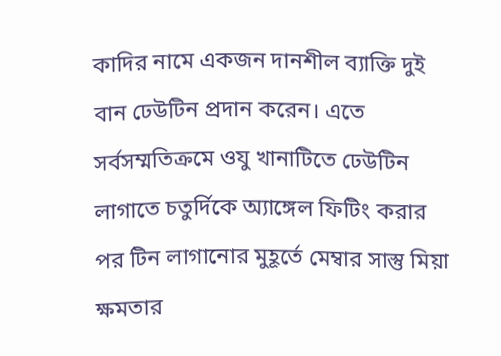কাদির নামে একজন দানশীল ব্যাক্তি দুই বান ঢেউটিন প্রদান করেন। এতে সর্বসম্মতিক্রমে ওযু খানাটিতে ঢেউটিন লাগাতে চতুর্দিকে অ্যাঙ্গেল ফিটিং করার পর টিন লাগানোর মুহূর্তে মেম্বার সাস্তু মিয়া ক্ষমতার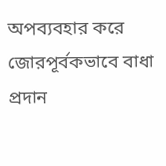অপব্যবহার করে জোরপূর্বকভাবে বাধা প্রদান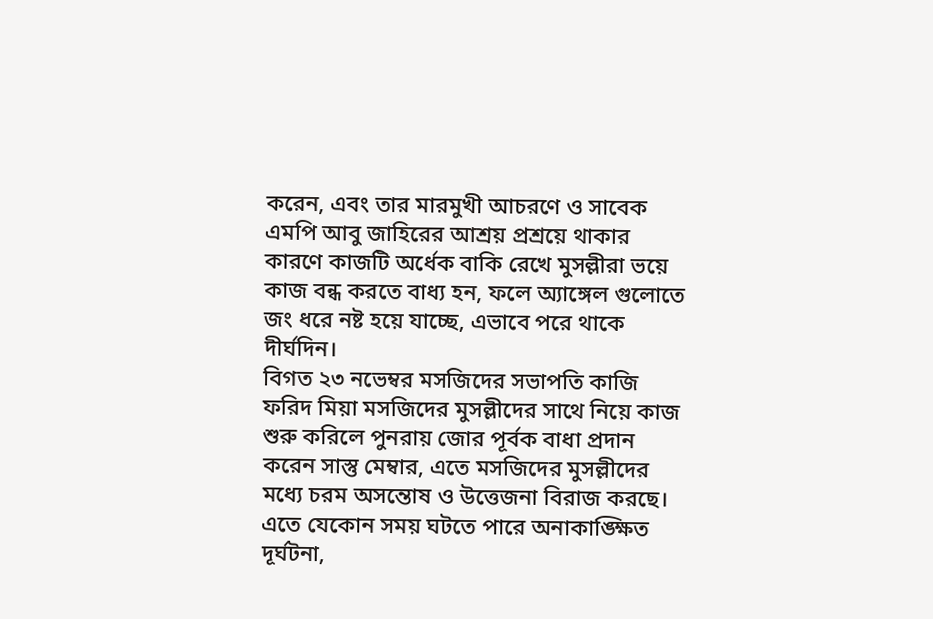করেন, এবং তার মারমুখী আচরণে ও সাবেক এমপি আবু জাহিরের আশ্রয় প্রশ্রয়ে থাকার কারণে কাজটি অর্ধেক বাকি রেখে মুসল্লীরা ভয়ে কাজ বন্ধ করতে বাধ্য হন, ফলে অ্যাঙ্গেল গুলোতে জং ধরে নষ্ট হয়ে যাচ্ছে, এভাবে পরে থাকে দীর্ঘদিন।
বিগত ২৩ নভেম্বর মসজিদের সভাপতি কাজি ফরিদ মিয়া মসজিদের মুসল্লীদের সাথে নিয়ে কাজ শুরু করিলে পুনরায় জোর পূর্বক বাধা প্রদান করেন সাস্তু মেম্বার, এতে মসজিদের মুসল্লীদের মধ্যে চরম অসন্তোষ ও উত্তেজনা বিরাজ করছে।
এতে যেকোন সময় ঘটতে পারে অনাকাঙ্ক্ষিত দূর্ঘটনা,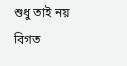শুধু তাই নয় বিগত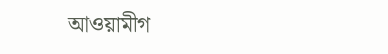আওয়ামীগ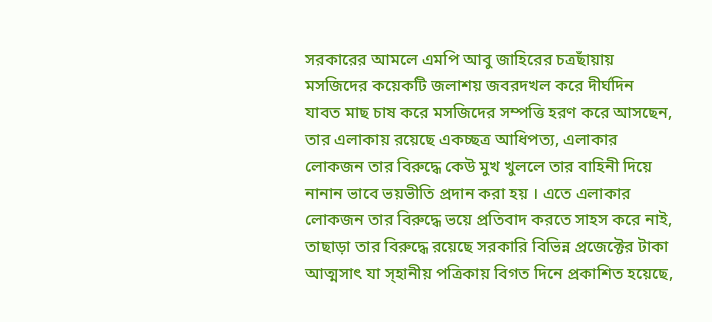সরকারের আমলে এমপি আবু জাহিরের চত্রছাঁয়ায় মসজিদের কয়েকটি জলাশয় জবরদখল করে দীর্ঘদিন যাবত মাছ চাষ করে মসজিদের সম্পত্তি হরণ করে আসছেন, তার এলাকায় রয়েছে একচ্ছত্র আধিপত্য, এলাকার লোকজন তার বিরুদ্ধে কেউ মুখ খুললে তার বাহিনী দিয়ে নানান ভাবে ভয়ভীতি প্রদান করা হয় । এতে এলাকার লোকজন তার বিরুদ্ধে ভয়ে প্রতিবাদ করতে সাহস করে নাই, তাছাড়া তার বিরুদ্ধে রয়েছে সরকারি বিভিন্ন প্রজেক্টের টাকা আত্মসাৎ যা স্হানীয় পত্রিকায় বিগত দিনে প্রকাশিত হয়েছে,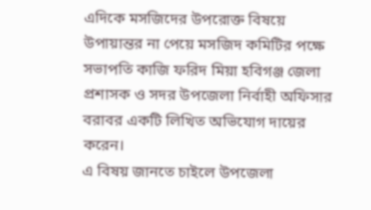এদিকে মসজিদের উপরোক্ত বিষয়ে উপায়ান্তর না পেয়ে মসজিদ কমিটির পক্ষে সভাপতি কাজি ফরিদ মিয়া হবিগঞ্জ জেলা প্রশাসক ও সদর উপজেলা নির্বাহী অফিসার বরাবর একটি লিখিত অভিযোগ দায়ের করেন।
এ বিষয় জানতে চাইলে উপজেলা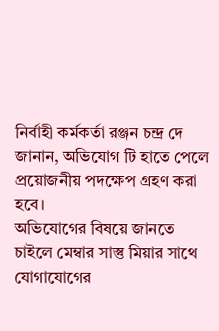নির্বাহী কর্মকর্তা রঞ্জন চন্দ্র দে জানান, অভিযোগ টি হাতে পেলে প্রয়োজনীয় পদক্ষেপ গ্রহণ করা হবে।
অভিযোগের বিষয়ে জানতে চাইলে মেম্বার সাস্তু মিয়ার সাথে যোগাযোগের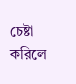চেষ্টা করিলে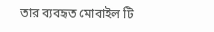তার ব্যবহৃত মোবাইল টি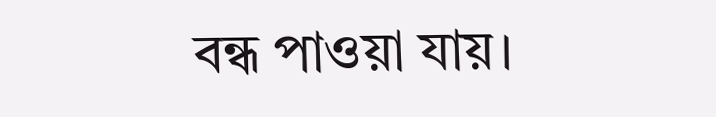বন্ধ পাওয়া যায়।